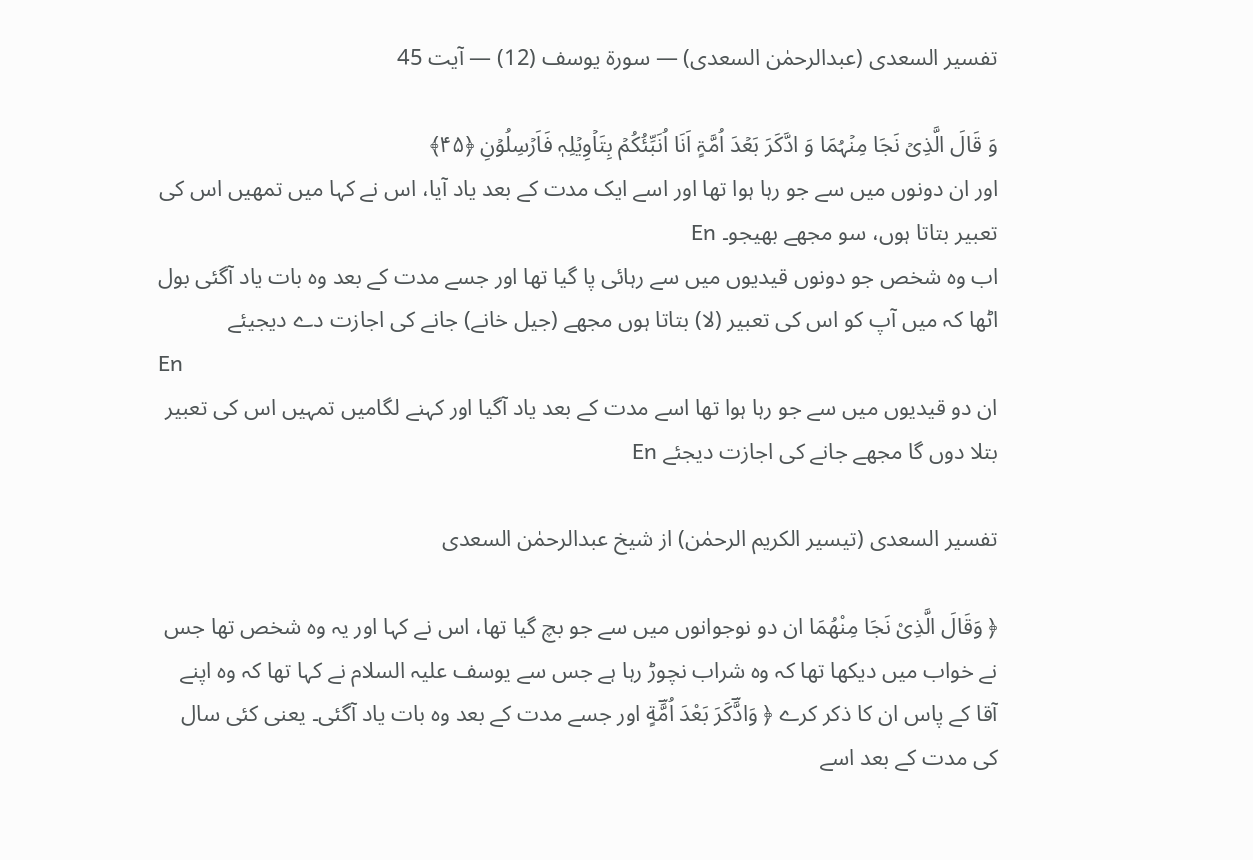تفسیر السعدی (عبدالرحمٰن السعدی) — سورۃ يوسف (12) — آیت 45

وَ قَالَ الَّذِیۡ نَجَا مِنۡہُمَا وَ ادَّکَرَ بَعۡدَ اُمَّۃٍ اَنَا اُنَبِّئُکُمۡ بِتَاۡوِیۡلِہٖ فَاَرۡسِلُوۡنِ ﴿۴۵﴾
اور ان دونوں میں سے جو رہا ہوا تھا اور اسے ایک مدت کے بعد یاد آیا، اس نے کہا میں تمھیں اس کی تعبیر بتاتا ہوں، سو مجھے بھیجو۔ En
اب وہ شخص جو دونوں قیدیوں میں سے رہائی پا گیا تھا اور جسے مدت کے بعد وہ بات یاد آگئی بول اٹھا کہ میں آپ کو اس کی تعبیر (لا) بتاتا ہوں مجھے (جیل خانے) جانے کی اجازت دے دیجیئے
En
ان دو قیدیوں میں سے جو رہا ہوا تھا اسے مدت کے بعد یاد آگیا اور کہنے لگامیں تمہیں اس کی تعبیر بتلا دوں گا مجھے جانے کی اجازت دیجئے En

تفسیر السعدی (تیسیر الکریم الرحمٰن) از شیخ عبدالرحمٰن السعدی

﴿ وَقَالَ الَّذِیْ نَجَا مِنْهُمَا ان دو نوجوانوں میں سے جو بچ گیا تھا، اس نے کہا اور یہ وہ شخص تھا جس نے خواب میں دیکھا تھا کہ وہ شراب نچوڑ رہا ہے جس سے یوسف علیہ السلام نے کہا تھا کہ وہ اپنے آقا کے پاس ان کا ذکر کرے ﴿ وَادَّؔكَرَ بَعْدَ اُمَّؔةٍ اور جسے مدت کے بعد وہ بات یاد آگئی۔ یعنی کئی سال کی مدت کے بعد اسے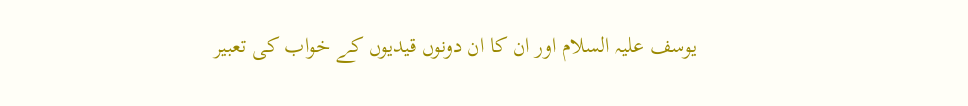یوسف علیہ السلام اور ان کا ان دونوں قیدیوں کے خواب کی تعبیر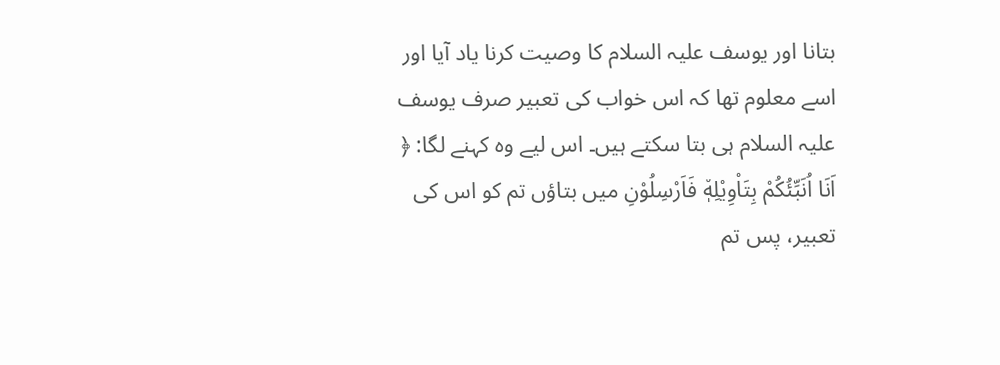بتانا اور یوسف علیہ السلام کا وصیت کرنا یاد آیا اور اسے معلوم تھا کہ اس خواب کی تعبیر صرف یوسف علیہ السلام ہی بتا سکتے ہیں۔ اس لیے وہ کہنے لگا: ﴿ اَنَا اُنَبِّئُكُمْ بِتَاْوِیْلِهٖ٘ فَاَرْسِلُوْنِ میں بتاؤں تم کو اس کی تعبیر، پس تم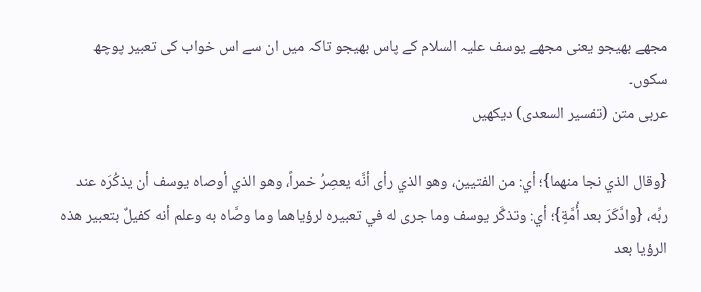مجھے بھیجو یعنی مجھے یوسف علیہ السلام کے پاس بھیجو تاکہ میں ان سے اس خواب کی تعبیر پوچھ سکوں۔
عربی متن (تفسیر السعدی) دیکھیں

{وقال الذي نجا منهما}؛ أي: من الفتيين، وهو الذي رأى أنَّه يعصِرُ خمراً، وهو الذي أوصاه يوسف أن يذكُرَه عند ربِّه، {وادَّكَرَ بعد أُمَّةٍ}؛ أي: وتذكَّر يوسف وما جرى له في تعبيره لرؤياهما وما وصَّاه به وعلم أنه كفيلٌ بتعبير هذه الرؤيا بعد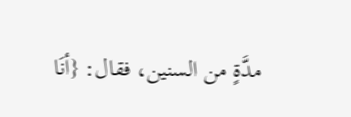مدَّةٍ من السنين، فقال: {أنَا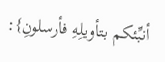أنبِّئكم بتأويلِهِ فأرسلونِ}: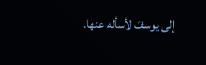إلى يوسفَ لأسأله عنها.